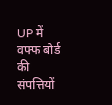UP में  वफ्फ बोर्ड की संपत्तियों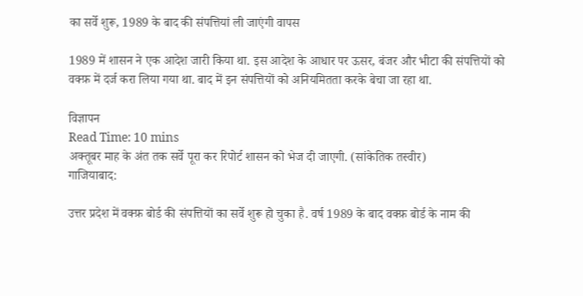का सर्वे शुरू, 1989 के बाद की संपत्तियां ली जाएंगी वापस

1989 में शासन ने एक आदेश जारी किया था. इस आदेश के आधार पर ऊसर, बंजर और भीटा की संपत्तियों को वक्फ़ में दर्ज करा लिया गया था. बाद में इन संपत्तियों को अनियमितता करके बेचा जा रहा था.

विज्ञापन
Read Time: 10 mins
अक्तूबर माह के अंत तक सर्वे पूरा कर रिपोर्ट शासन को भेज दी जाएगी. (सांकेतिक तस्वीर)
गाजियाबाद:

उत्तर प्रदेश में वक्फ़ बोर्ड की संपत्तियों का सर्वे शुरू हो चुका है. वर्ष 1989 के बाद वक्फ़ बोर्ड के नाम की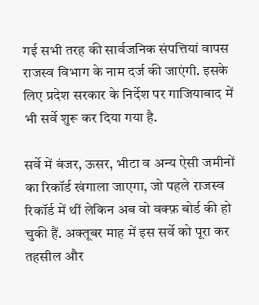गई सभी तरह की सार्वजनिक संपत्तियां वापस राजस्व विभाग के नाम दर्ज की जाएंगी. इसके लिए प्रदेश सरकार के निर्देश पर गाजियाबाद में भी सर्वे शुरू कर दिया गया है.

सर्वे में बंजर, ऊसर, भीटा व अन्य ऐसी जमीनों का रिकॉर्ड खंगाला जाएगा, जो पहले राजस्व रिकॉर्ड में थीं लेकिन अब वो वक्फ़ बोर्ड की हो चुकी हैं. अक्तूबर माह में इस सर्वे को पूरा कर तहसील और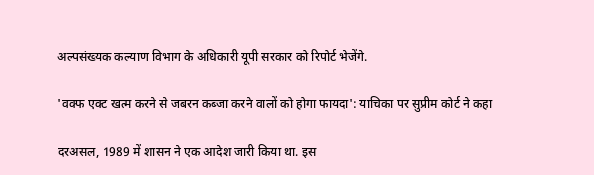अल्पसंख्यक कल्याण विभाग के अधिकारी यूपी सरकार को रिपोर्ट भेजेंगे.

'वक्फ एक्ट खत्म करने से जबरन कब्जा करने वालों को होगा फायदा': याचिका पर सुप्रीम कोर्ट ने कहा

दरअसल, 1989 में शासन ने एक आदेश जारी किया था. इस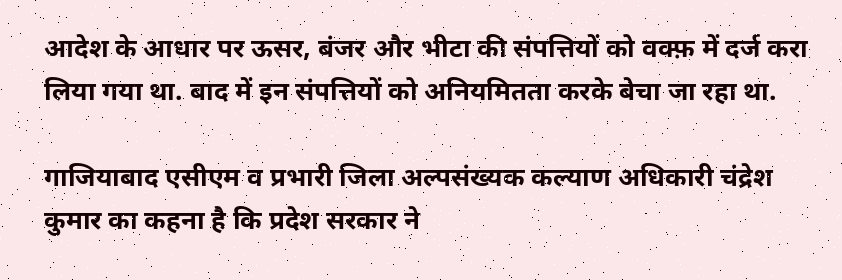आदेश के आधार पर ऊसर, बंजर और भीटा की संपत्तियों को वक्फ़ में दर्ज करा लिया गया था. बाद में इन संपत्तियों को अनियमितता करके बेचा जा रहा था.

गाजियाबाद एसीएम व प्रभारी जिला अल्पसंख्यक कल्याण अधिकारी चंद्रेश कुमार का कहना है कि प्रदेश सरकार ने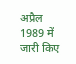अप्रैल 1989 में जारी किए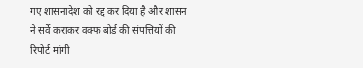गए शासनादेश को रद्द कर दिया है और शासन ने सर्वे कराकर वक्फ बोर्ड की संपत्तियों की रिपोर्ट मांगी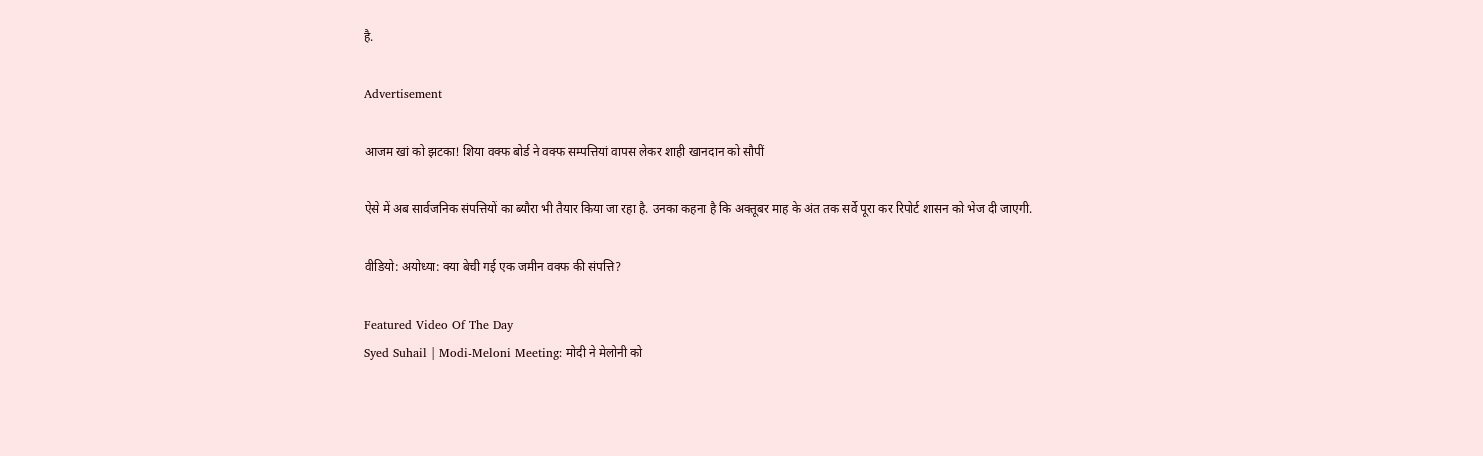है.

Advertisement

आजम खां को झटका! शिया वक्फ बोर्ड ने वक्फ सम्पत्तियां वापस लेकर शाही खानदान को सौपीं

ऐसे में अब सार्वजनिक संपत्तियों का ब्यौरा भी तैयार किया जा रहा है. उनका कहना है कि अक्तूबर माह के अंत तक सर्वे पूरा कर रिपोर्ट शासन को भेज दी जाएगी.

वीडियो: अयोध्या: क्या बेची गई एक जमीन वक्फ की संपत्ति?

Featured Video Of The Day
Syed Suhail | Modi-Meloni Meeting: मोदी ने मेलोनी को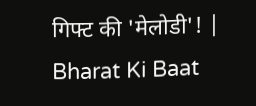गिफ्ट की 'मेलोडी'! | Bharat Ki Baat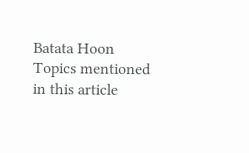Batata Hoon
Topics mentioned in this article